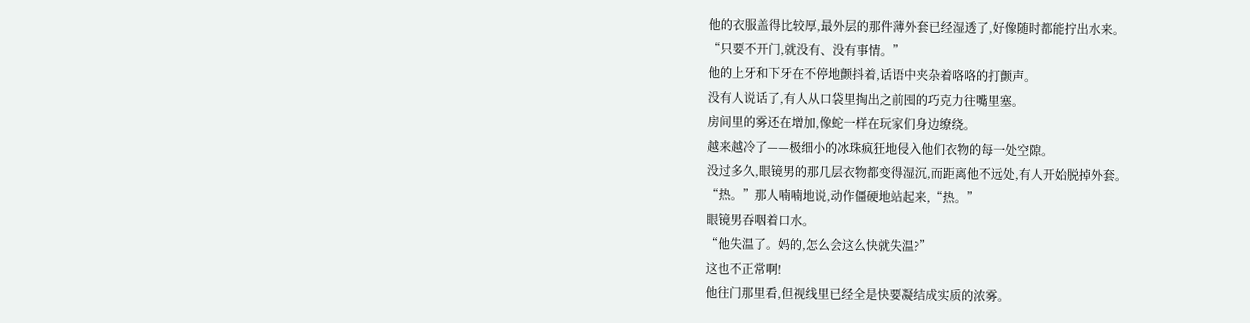他的衣服盖得比较厚,最外层的那件薄外套已经湿透了,好像随时都能拧出水来。
“只要不开门,就没有、没有事情。”
他的上牙和下牙在不停地颤抖着,话语中夹杂着咯咯的打颤声。
没有人说话了,有人从口袋里掏出之前囤的巧克力往嘴里塞。
房间里的雾还在增加,像蛇一样在玩家们身边缭绕。
越来越冷了——极细小的冰珠疯狂地侵入他们衣物的每一处空隙。
没过多久,眼镜男的那几层衣物都变得湿沉,而距离他不远处,有人开始脱掉外套。
“热。”那人喃喃地说,动作僵硬地站起来,“热。”
眼镜男吞咽着口水。
“他失温了。妈的,怎么会这么快就失温?”
这也不正常啊!
他往门那里看,但视线里已经全是快要凝结成实质的浓雾。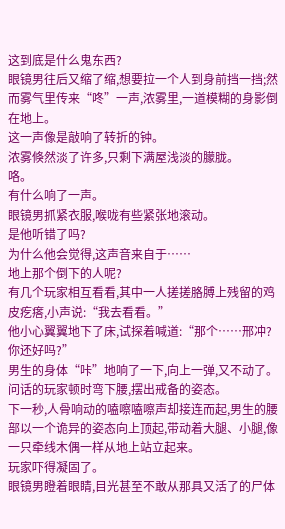这到底是什么鬼东西?
眼镜男往后又缩了缩,想要拉一个人到身前挡一挡;然而雾气里传来“咚”一声,浓雾里,一道模糊的身影倒在地上。
这一声像是敲响了转折的钟。
浓雾倏然淡了许多,只剩下满屋浅淡的朦胧。
咯。
有什么响了一声。
眼镜男抓紧衣服,喉咙有些紧张地滚动。
是他听错了吗?
为什么他会觉得,这声音来自于……
地上那个倒下的人呢?
有几个玩家相互看看,其中一人搓搓胳膊上残留的鸡皮疙瘩,小声说:“我去看看。”
他小心翼翼地下了床,试探着喊道:“那个……邢冲?你还好吗?”
男生的身体“咔”地响了一下,向上一弹,又不动了。
问话的玩家顿时弯下腰,摆出戒备的姿态。
下一秒,人骨响动的嗑嚓嗑嚓声却接连而起,男生的腰部以一个诡异的姿态向上顶起,带动着大腿、小腿,像一只牵线木偶一样从地上站立起来。
玩家吓得凝固了。
眼镜男瞪着眼睛,目光甚至不敢从那具又活了的尸体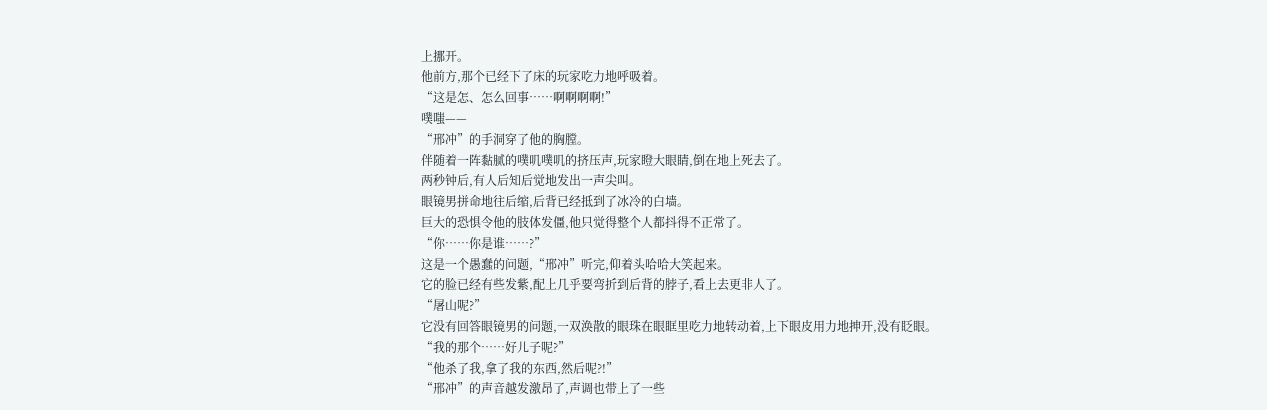上挪开。
他前方,那个已经下了床的玩家吃力地呼吸着。
“这是怎、怎么回事……啊啊啊啊!”
噗嗤——
“邢冲”的手洞穿了他的胸膛。
伴随着一阵黏腻的噗叽噗叽的挤压声,玩家瞪大眼睛,倒在地上死去了。
两秒钟后,有人后知后觉地发出一声尖叫。
眼镜男拼命地往后缩,后背已经抵到了冰冷的白墙。
巨大的恐惧令他的肢体发僵,他只觉得整个人都抖得不正常了。
“你……你是谁……?”
这是一个愚蠢的问题,“邢冲”听完,仰着头哈哈大笑起来。
它的脸已经有些发紫,配上几乎要弯折到后背的脖子,看上去更非人了。
“屠山呢?”
它没有回答眼镜男的问题,一双涣散的眼珠在眼眶里吃力地转动着,上下眼皮用力地抻开,没有眨眼。
“我的那个……好儿子呢?”
“他杀了我,拿了我的东西,然后呢?!”
“邢冲”的声音越发激昂了,声调也带上了一些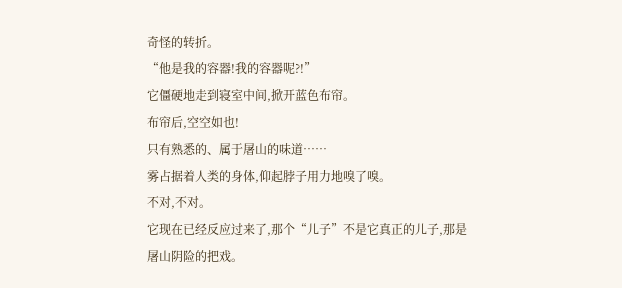奇怪的转折。
“他是我的容器!我的容器呢?!”
它僵硬地走到寝室中间,掀开蓝色布帘。
布帘后,空空如也!
只有熟悉的、属于屠山的味道……
雾占据着人类的身体,仰起脖子用力地嗅了嗅。
不对,不对。
它现在已经反应过来了,那个“儿子”不是它真正的儿子,那是屠山阴险的把戏。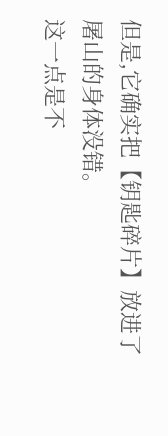但是,它确实把【钥匙碎片】放进了屠山的身体没错。
这一点是不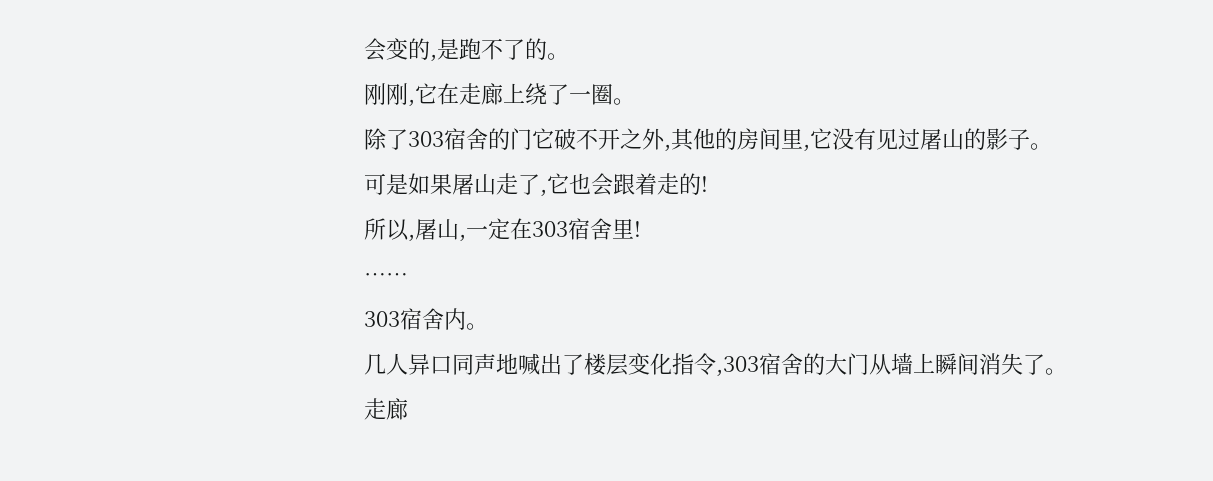会变的,是跑不了的。
刚刚,它在走廊上绕了一圈。
除了303宿舍的门它破不开之外,其他的房间里,它没有见过屠山的影子。
可是如果屠山走了,它也会跟着走的!
所以,屠山,一定在303宿舍里!
……
303宿舍内。
几人异口同声地喊出了楼层变化指令,303宿舍的大门从墙上瞬间消失了。
走廊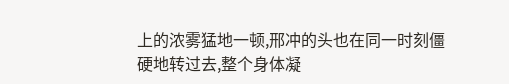上的浓雾猛地一顿,邢冲的头也在同一时刻僵硬地转过去,整个身体凝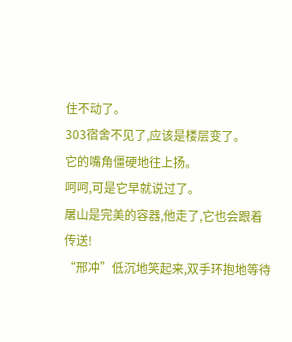住不动了。
303宿舍不见了,应该是楼层变了。
它的嘴角僵硬地往上扬。
呵呵,可是它早就说过了。
屠山是完美的容器,他走了,它也会跟着传送!
“邢冲”低沉地笑起来,双手环抱地等待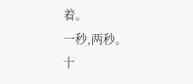着。
一秒,两秒。
十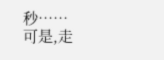秒……
可是,走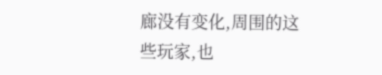廊没有变化,周围的这些玩家,也